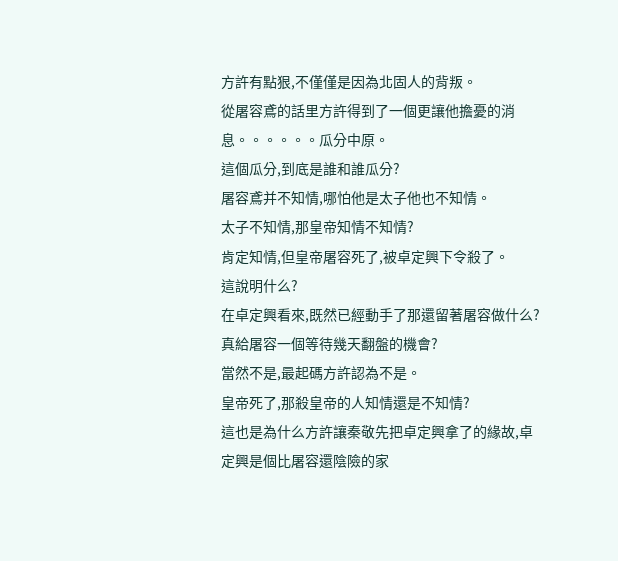方許有點狠,不僅僅是因為北固人的背叛。
從屠容鳶的話里方許得到了一個更讓他擔憂的消息。。。。。。瓜分中原。
這個瓜分,到底是誰和誰瓜分?
屠容鳶并不知情,哪怕他是太子他也不知情。
太子不知情,那皇帝知情不知情?
肯定知情,但皇帝屠容死了,被卓定興下令殺了。
這說明什么?
在卓定興看來,既然已經動手了那還留著屠容做什么?真給屠容一個等待幾天翻盤的機會?
當然不是,最起碼方許認為不是。
皇帝死了,那殺皇帝的人知情還是不知情?
這也是為什么方許讓秦敬先把卓定興拿了的緣故,卓定興是個比屠容還陰險的家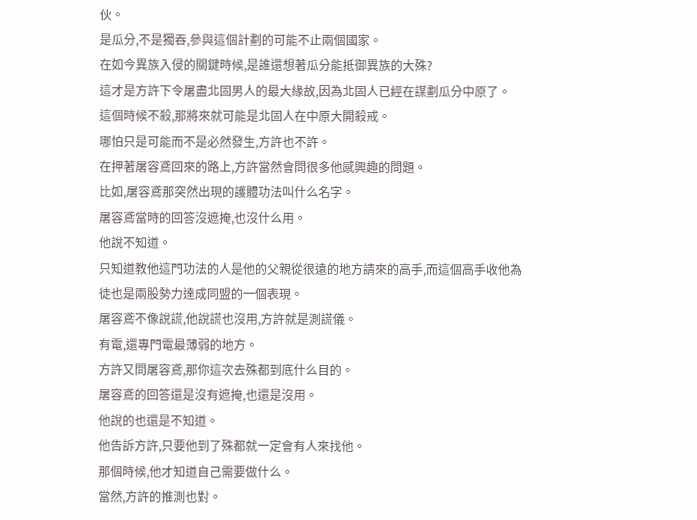伙。
是瓜分,不是獨吞,參與這個計劃的可能不止兩個國家。
在如今異族入侵的關鍵時候,是誰還想著瓜分能抵御異族的大殊?
這才是方許下令屠盡北固男人的最大緣故,因為北固人已經在謀劃瓜分中原了。
這個時候不殺,那將來就可能是北固人在中原大開殺戒。
哪怕只是可能而不是必然發生,方許也不許。
在押著屠容鳶回來的路上,方許當然會問很多他感興趣的問題。
比如,屠容鳶那突然出現的護體功法叫什么名字。
屠容鳶當時的回答沒遮掩,也沒什么用。
他說不知道。
只知道教他這門功法的人是他的父親從很遠的地方請來的高手,而這個高手收他為徒也是兩股勢力達成同盟的一個表現。
屠容鳶不像說謊,他說謊也沒用,方許就是測謊儀。
有電,還專門電最薄弱的地方。
方許又問屠容鳶,那你這次去殊都到底什么目的。
屠容鳶的回答還是沒有遮掩,也還是沒用。
他說的也還是不知道。
他告訴方許,只要他到了殊都就一定會有人來找他。
那個時候,他才知道自己需要做什么。
當然,方許的推測也對。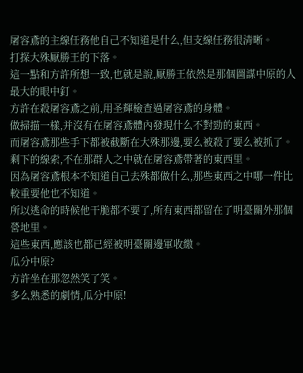屠容鳶的主線任務他自己不知道是什么,但支線任務很清晰。
打探大殊厭勝王的下落。
這一點和方許所想一致,也就是說,厭勝王依然是那個圖謀中原的人最大的眼中釘。
方許在殺屠容鳶之前,用圣輝檢查過屠容鳶的身體。
做掃描一樣,并沒有在屠容鳶體內發現什么不對勁的東西。
而屠容鳶那些手下都被截斷在大殊那邊,要么被殺了要么被抓了。
剩下的線索,不在那群人之中就在屠容鳶帶著的東西里。
因為屠容鳶根本不知道自己去殊都做什么,那些東西之中哪一件比較重要他也不知道。
所以逃命的時候他干脆都不要了,所有東西都留在了明臺關外那個營地里。
這些東西,應該也都已經被明臺關邊軍收繳。
瓜分中原?
方許坐在那忽然笑了笑。
多么熟悉的劇情,瓜分中原!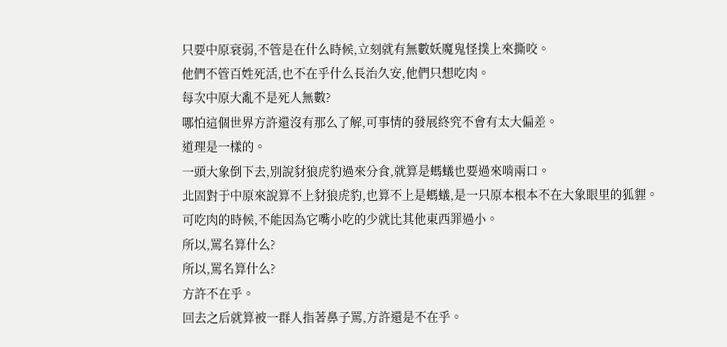只要中原衰弱,不管是在什么時候,立刻就有無數妖魔鬼怪撲上來撕咬。
他們不管百姓死活,也不在乎什么長治久安,他們只想吃肉。
每次中原大亂不是死人無數?
哪怕這個世界方許還沒有那么了解,可事情的發展終究不會有太大偏差。
道理是一樣的。
一頭大象倒下去,別說豺狼虎豹過來分食,就算是螞蟻也要過來啃兩口。
北固對于中原來說算不上豺狼虎豹,也算不上是螞蟻,是一只原本根本不在大象眼里的狐貍。
可吃肉的時候,不能因為它嘴小吃的少就比其他東西罪過小。
所以,罵名算什么?
所以,罵名算什么?
方許不在乎。
回去之后就算被一群人指著鼻子罵,方許還是不在乎。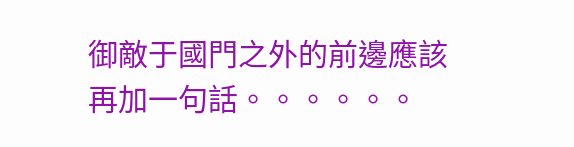御敵于國門之外的前邊應該再加一句話。。。。。。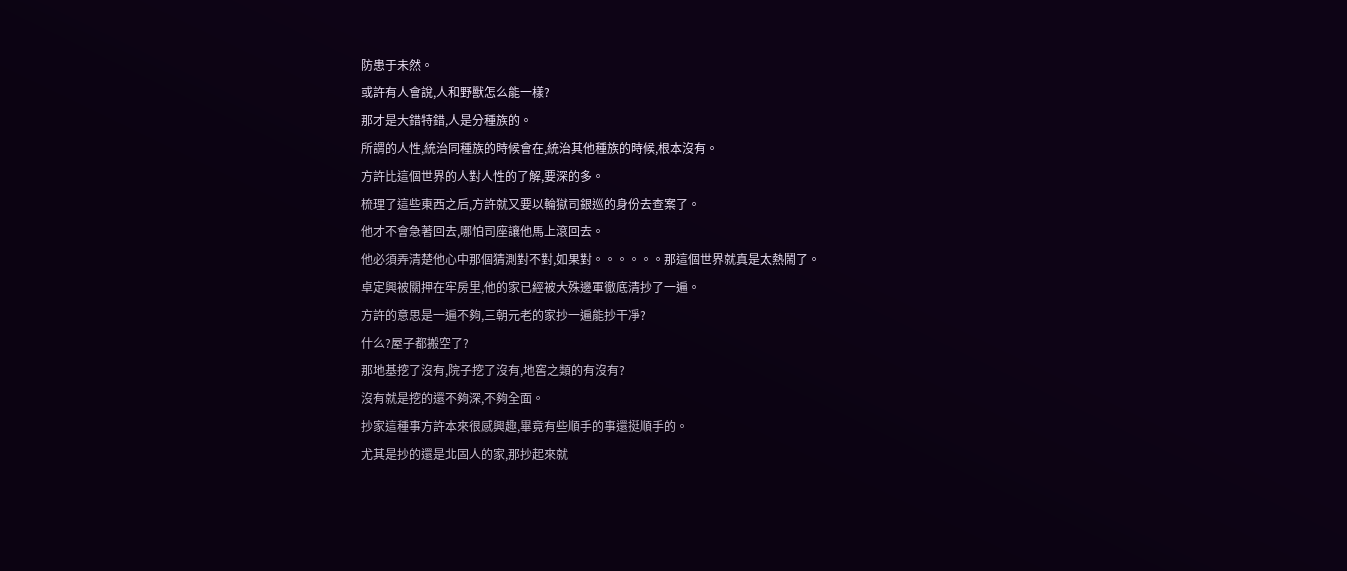防患于未然。
或許有人會說,人和野獸怎么能一樣?
那才是大錯特錯,人是分種族的。
所謂的人性,統治同種族的時候會在,統治其他種族的時候,根本沒有。
方許比這個世界的人對人性的了解,要深的多。
梳理了這些東西之后,方許就又要以輪獄司銀巡的身份去查案了。
他才不會急著回去,哪怕司座讓他馬上滾回去。
他必須弄清楚他心中那個猜測對不對,如果對。。。。。。那這個世界就真是太熱鬧了。
卓定興被關押在牢房里,他的家已經被大殊邊軍徹底清抄了一遍。
方許的意思是一遍不夠,三朝元老的家抄一遍能抄干凈?
什么?屋子都搬空了?
那地基挖了沒有,院子挖了沒有,地窖之類的有沒有?
沒有就是挖的還不夠深,不夠全面。
抄家這種事方許本來很感興趣,畢竟有些順手的事還挺順手的。
尤其是抄的還是北固人的家,那抄起來就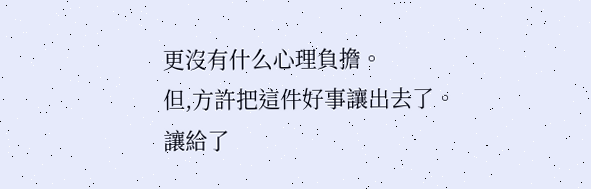更沒有什么心理負擔。
但,方許把這件好事讓出去了。
讓給了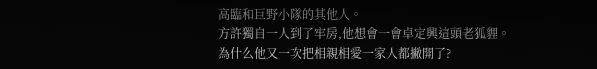高臨和巨野小隊的其他人。
方許獨自一人到了牢房,他想會一會卓定興這頭老狐貍。
為什么他又一次把相親相愛一家人都撇開了?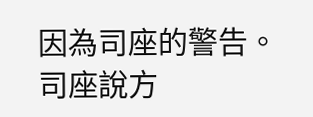因為司座的警告。
司座說方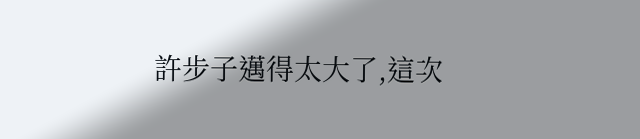許步子邁得太大了,這次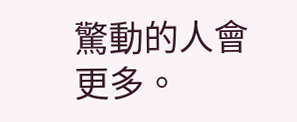驚動的人會更多。